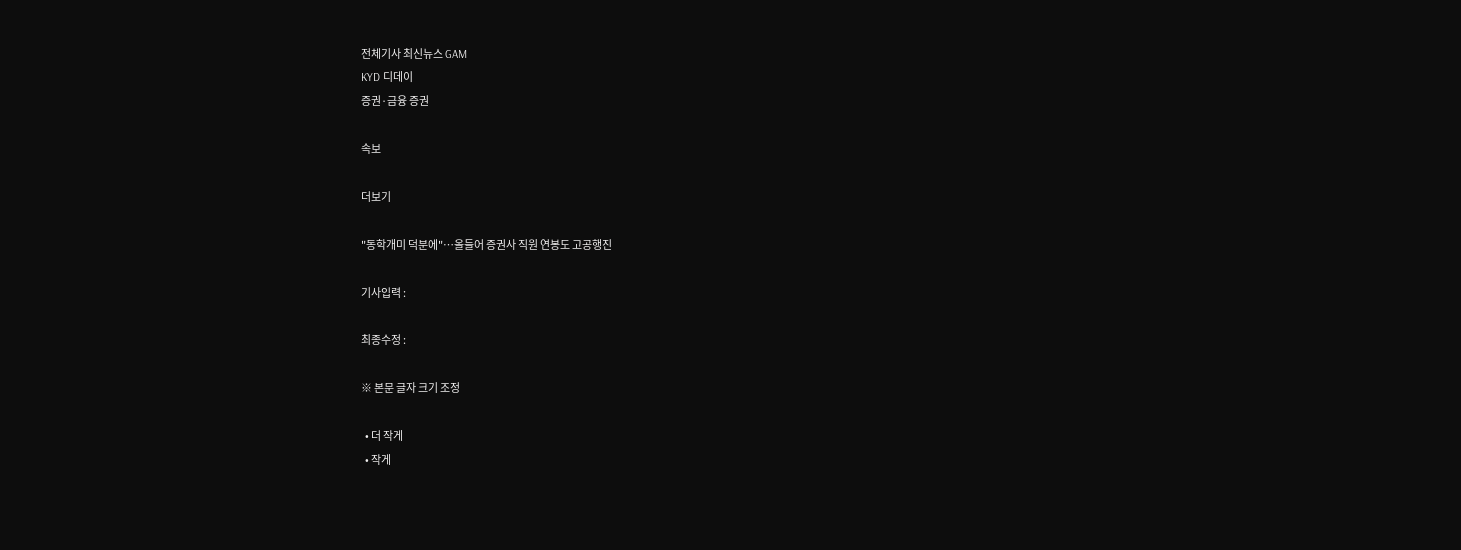전체기사 최신뉴스 GAM
KYD 디데이
증권·금융 증권

속보

더보기

"동학개미 덕분에"…올들어 증권사 직원 연봉도 고공행진

기사입력 :

최종수정 :

※ 본문 글자 크기 조정

  • 더 작게
  • 작게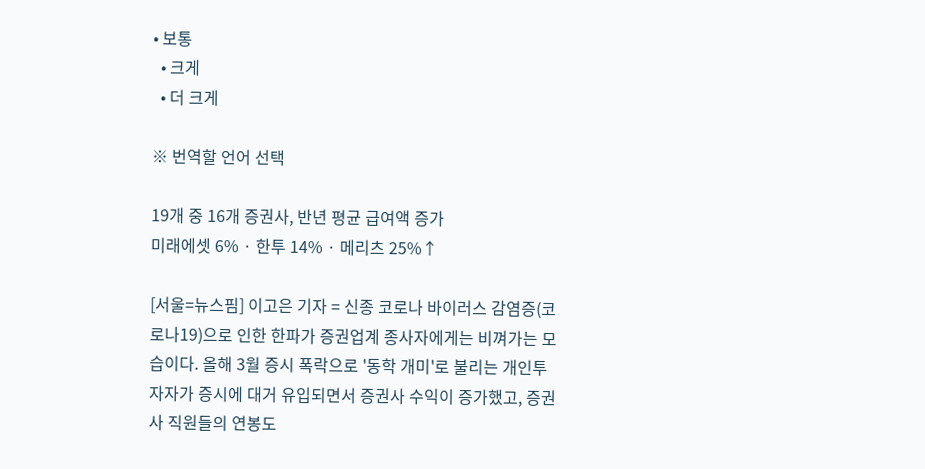• 보통
  • 크게
  • 더 크게

※ 번역할 언어 선택

19개 중 16개 증권사, 반년 평균 급여액 증가
미래에셋 6% · 한투 14% · 메리츠 25%↑

[서울=뉴스핌] 이고은 기자 = 신종 코로나 바이러스 감염증(코로나19)으로 인한 한파가 증권업계 종사자에게는 비껴가는 모습이다. 올해 3월 증시 폭락으로 '동학 개미'로 불리는 개인투자자가 증시에 대거 유입되면서 증권사 수익이 증가했고, 증권사 직원들의 연봉도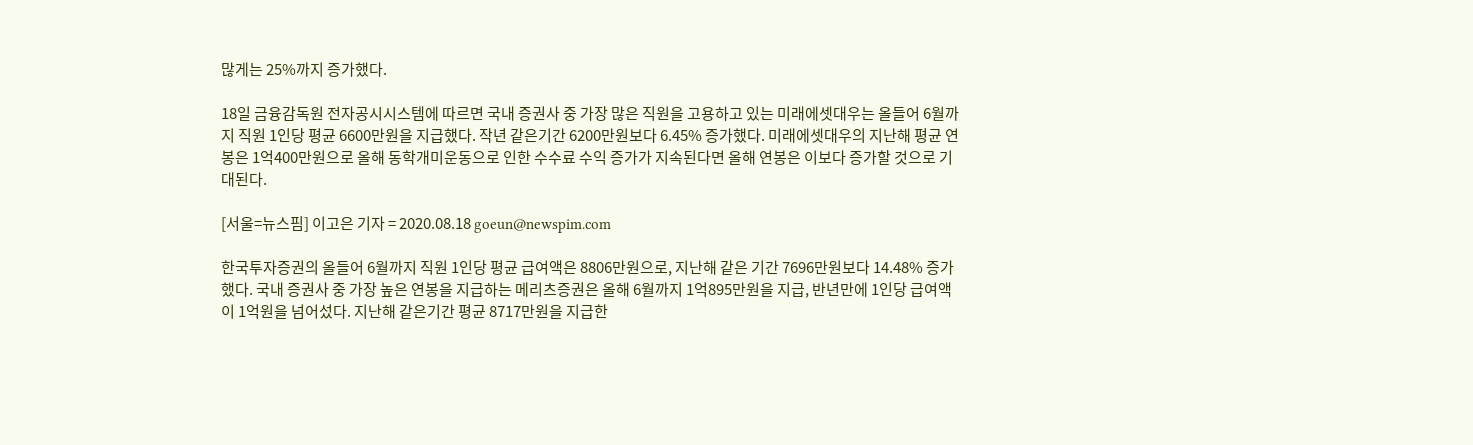많게는 25%까지 증가했다.

18일 금융감독원 전자공시시스템에 따르면 국내 증권사 중 가장 많은 직원을 고용하고 있는 미래에셋대우는 올들어 6월까지 직원 1인당 평균 6600만원을 지급했다. 작년 같은기간 6200만원보다 6.45% 증가했다. 미래에셋대우의 지난해 평균 연봉은 1억400만원으로 올해 동학개미운동으로 인한 수수료 수익 증가가 지속된다면 올해 연봉은 이보다 증가할 것으로 기대된다.

[서울=뉴스핌] 이고은 기자 = 2020.08.18 goeun@newspim.com

한국투자증권의 올들어 6월까지 직원 1인당 평균 급여액은 8806만원으로, 지난해 같은 기간 7696만원보다 14.48% 증가했다. 국내 증권사 중 가장 높은 연봉을 지급하는 메리츠증권은 올해 6월까지 1억895만원을 지급, 반년만에 1인당 급여액이 1억원을 넘어섰다. 지난해 같은기간 평균 8717만원을 지급한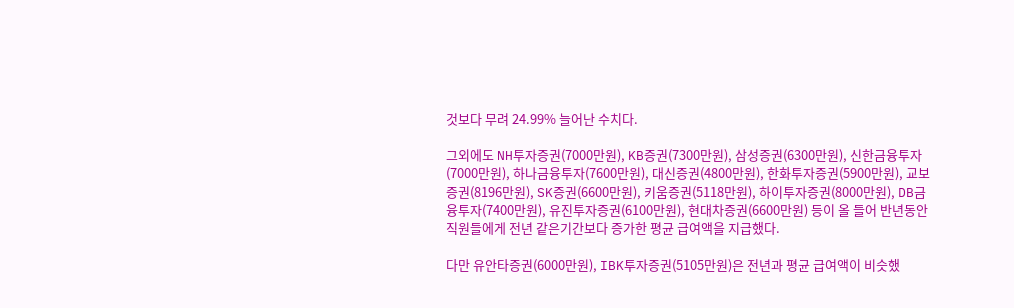것보다 무려 24.99% 늘어난 수치다.

그외에도 NH투자증권(7000만원), KB증권(7300만원), 삼성증권(6300만원), 신한금융투자(7000만원), 하나금융투자(7600만원), 대신증권(4800만원), 한화투자증권(5900만원), 교보증권(8196만원), SK증권(6600만원), 키움증권(5118만원), 하이투자증권(8000만원), DB금융투자(7400만원), 유진투자증권(6100만원), 현대차증권(6600만원) 등이 올 들어 반년동안 직원들에게 전년 같은기간보다 증가한 평균 급여액을 지급했다.

다만 유안타증권(6000만원), IBK투자증권(5105만원)은 전년과 평균 급여액이 비슷했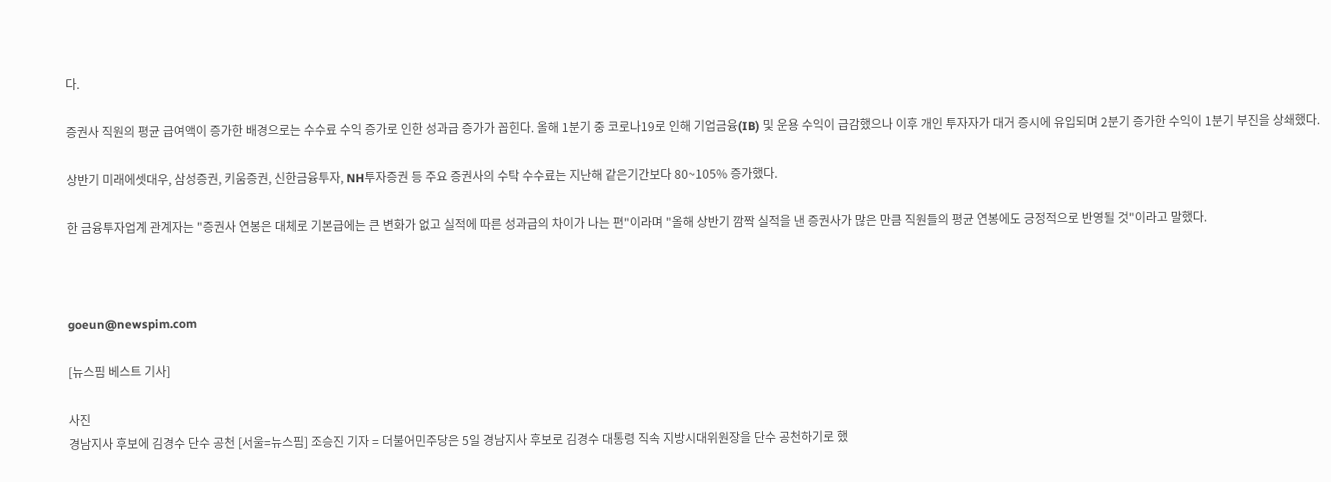다.

증권사 직원의 평균 급여액이 증가한 배경으로는 수수료 수익 증가로 인한 성과급 증가가 꼽힌다. 올해 1분기 중 코로나19로 인해 기업금융(IB) 및 운용 수익이 급감했으나 이후 개인 투자자가 대거 증시에 유입되며 2분기 증가한 수익이 1분기 부진을 상쇄했다.

상반기 미래에셋대우, 삼성증권, 키움증권, 신한금융투자, NH투자증권 등 주요 증권사의 수탁 수수료는 지난해 같은기간보다 80~105% 증가했다.

한 금융투자업계 관계자는 "증권사 연봉은 대체로 기본급에는 큰 변화가 없고 실적에 따른 성과급의 차이가 나는 편"이라며 "올해 상반기 깜짝 실적을 낸 증권사가 많은 만큼 직원들의 평균 연봉에도 긍정적으로 반영될 것"이라고 말했다.



goeun@newspim.com

[뉴스핌 베스트 기사]

사진
경남지사 후보에 김경수 단수 공천 [서울=뉴스핌] 조승진 기자 = 더불어민주당은 5일 경남지사 후보로 김경수 대통령 직속 지방시대위원장을 단수 공천하기로 했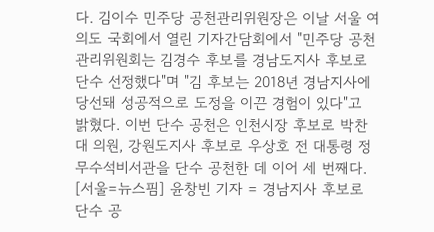다. 김이수 민주당 공천관리위원장은 이날 서울 여의도 국회에서 열린 기자간담회에서 "민주당 공천관리위원회는 김경수 후보를 경남도지사 후보로 단수 선정했다"며 "김 후보는 2018년 경남지사에 당선돼 성공적으로 도정을 이끈 경험이 있다"고 밝혔다. 이번 단수 공천은 인천시장 후보로 박찬대 의원, 강원도지사 후보로 우상호 전 대통령 정무수석비서관을 단수 공천한 데 이어 세 번째다. [서울=뉴스핌] 윤창빈 기자 = 경남지사 후보로 단수 공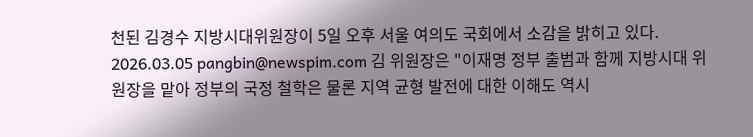천된 김경수 지방시대위원장이 5일 오후 서울 여의도 국회에서 소감을 밝히고 있다. 2026.03.05 pangbin@newspim.com 김 위원장은 "이재명 정부 출범과 함께 지방시대 위원장을 맡아 정부의 국정 철학은 물론 지역 균형 발전에 대한 이해도 역시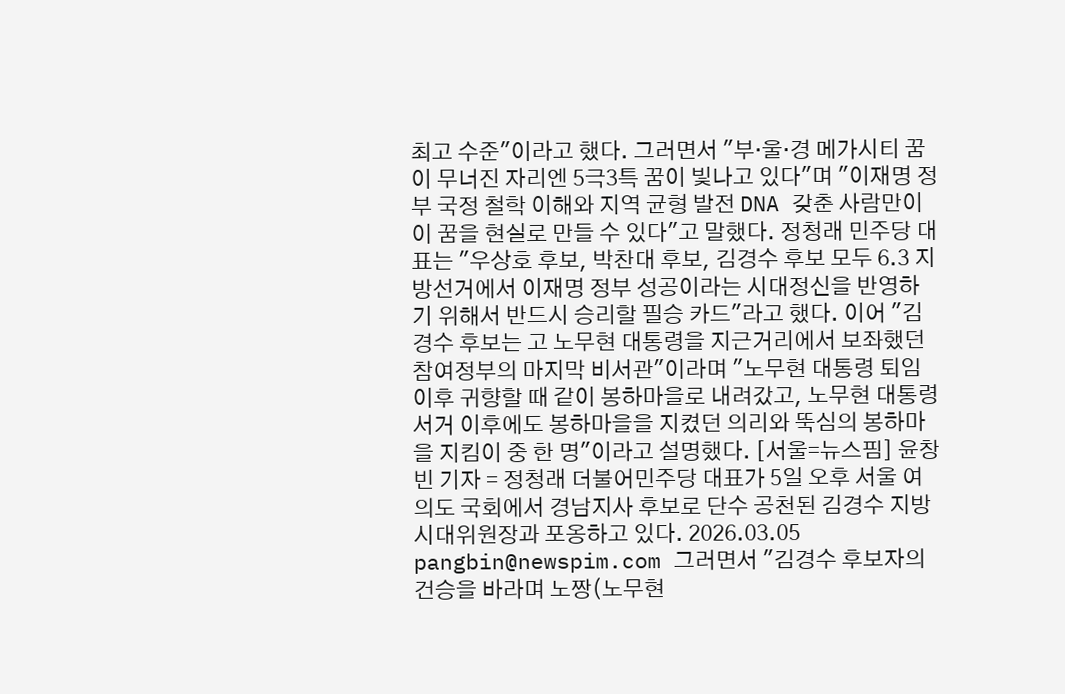최고 수준"이라고 했다. 그러면서 "부·울·경 메가시티 꿈이 무너진 자리엔 5극3특 꿈이 빛나고 있다"며 "이재명 정부 국정 철학 이해와 지역 균형 발전 DNA 갖춘 사람만이 이 꿈을 현실로 만들 수 있다"고 말했다. 정청래 민주당 대표는 "우상호 후보, 박찬대 후보, 김경수 후보 모두 6.3 지방선거에서 이재명 정부 성공이라는 시대정신을 반영하기 위해서 반드시 승리할 필승 카드"라고 했다. 이어 "김경수 후보는 고 노무현 대통령을 지근거리에서 보좌했던 참여정부의 마지막 비서관"이라며 "노무현 대통령 퇴임 이후 귀향할 때 같이 봉하마을로 내려갔고, 노무현 대통령 서거 이후에도 봉하마을을 지켰던 의리와 뚝심의 봉하마을 지킴이 중 한 명"이라고 설명했다. [서울=뉴스핌] 윤창빈 기자 = 정청래 더불어민주당 대표가 5일 오후 서울 여의도 국회에서 경남지사 후보로 단수 공천된 김경수 지방시대위원장과 포옹하고 있다. 2026.03.05 pangbin@newspim.com 그러면서 "김경수 후보자의 건승을 바라며 노짱(노무현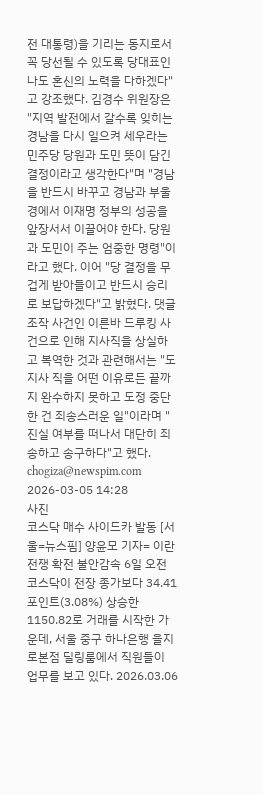전 대통령)을 기리는 동지로서 꼭 당선될 수 있도록 당대표인 나도 혼신의 노력을 다하겠다"고 강조했다. 김경수 위원장은 "지역 발전에서 갈수록 잊히는 경남을 다시 일으켜 세우라는 민주당 당원과 도민 뜻이 담긴 결정이라고 생각한다"며 "경남을 반드시 바꾸고 경남과 부울경에서 이재명 정부의 성공을 앞장서서 이끌어야 한다. 당원과 도민이 주는 엄중한 명령"이라고 했다. 이어 "당 결정을 무겁게 받아들이고 반드시 승리로 보답하겠다"고 밝혔다. 댓글조작 사건인 이른바 드루킹 사건으로 인해 지사직을 상실하고 복역한 것과 관련해서는 "도지사 직을 어떤 이유로든 끝까지 완수하지 못하고 도정 중단한 건 죄송스러운 일"이라며 "진실 여부를 떠나서 대단히 죄송하고 송구하다"고 했다. chogiza@newspim.com 2026-03-05 14:28
사진
코스닥 매수 사이드카 발동 [서울=뉴스핌] 양윤모 기자= 이란 전쟁 확전 불안감속 6일 오전 코스닥이 전장 종가보다 34.41포인트(3.08%) 상승한 1150.82로 거래를 시작한 가운데, 서울 중구 하나은행 을지로본점 딜링룸에서 직원들이 업무를 보고 있다. 2026.03.06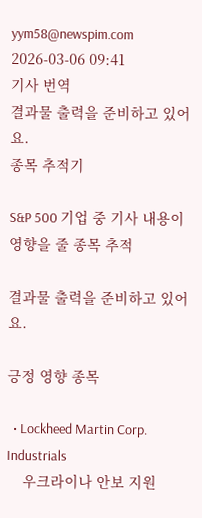yym58@newspim.com   2026-03-06 09:41
기사 번역
결과물 출력을 준비하고 있어요.
종목 추적기

S&P 500 기업 중 기사 내용이 영향을 줄 종목 추적

결과물 출력을 준비하고 있어요.

긍정 영향 종목

  • Lockheed Martin Corp. Industrials
    우크라이나 안보 지원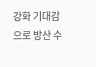강화 기대감으로 방산 수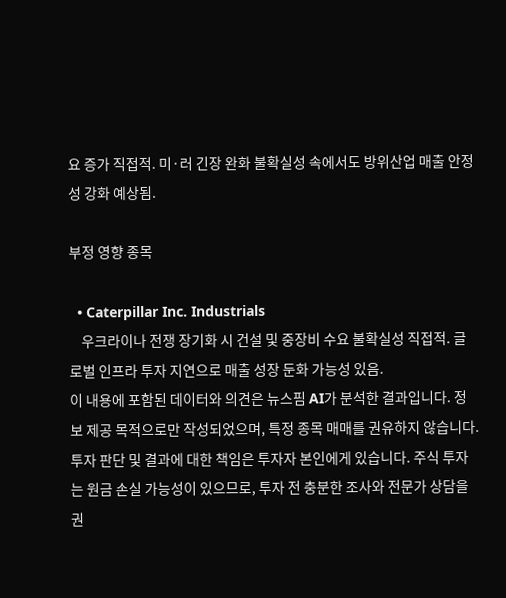요 증가 직접적. 미·러 긴장 완화 불확실성 속에서도 방위산업 매출 안정성 강화 예상됨.

부정 영향 종목

  • Caterpillar Inc. Industrials
    우크라이나 전쟁 장기화 시 건설 및 중장비 수요 불확실성 직접적. 글로벌 인프라 투자 지연으로 매출 성장 둔화 가능성 있음.
이 내용에 포함된 데이터와 의견은 뉴스핌 AI가 분석한 결과입니다. 정보 제공 목적으로만 작성되었으며, 특정 종목 매매를 권유하지 않습니다. 투자 판단 및 결과에 대한 책임은 투자자 본인에게 있습니다. 주식 투자는 원금 손실 가능성이 있으므로, 투자 전 충분한 조사와 전문가 상담을 권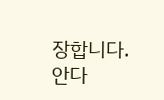장합니다.
안다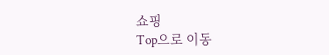쇼핑
Top으로 이동